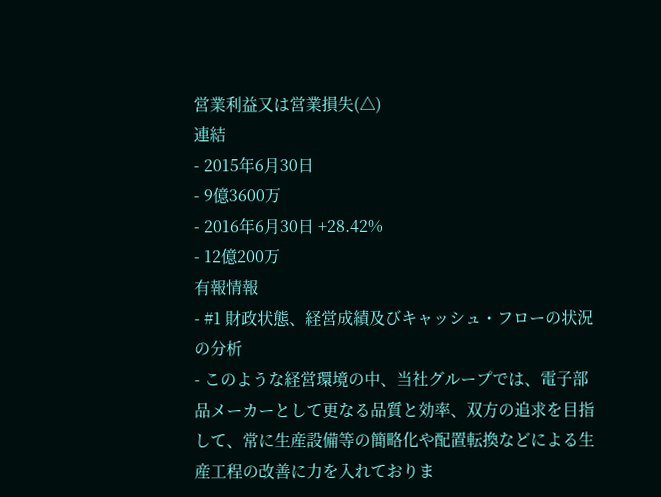営業利益又は営業損失(△)
連結
- 2015年6月30日
- 9億3600万
- 2016年6月30日 +28.42%
- 12億200万
有報情報
- #1 財政状態、経営成績及びキャッシュ・フローの状況の分析
- このような経営環境の中、当社グループでは、電子部品メーカーとして更なる品質と効率、双方の追求を目指して、常に生産設備等の簡略化や配置転換などによる生産工程の改善に力を入れておりま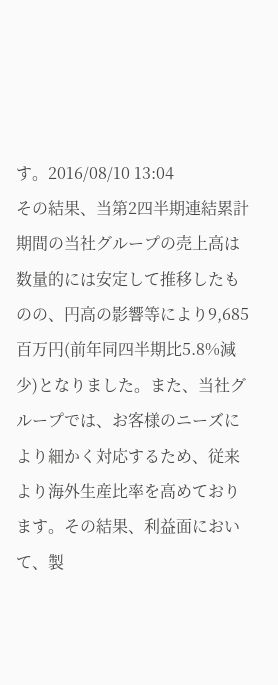す。2016/08/10 13:04
その結果、当第2四半期連結累計期間の当社グループの売上高は数量的には安定して推移したものの、円高の影響等により9,685百万円(前年同四半期比5.8%減少)となりました。また、当社グループでは、お客様のニーズにより細かく対応するため、従来より海外生産比率を高めております。その結果、利益面において、製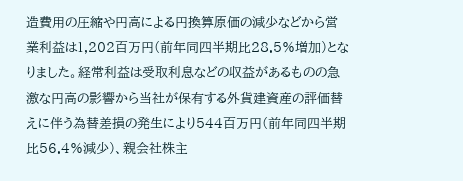造費用の圧縮や円高による円換算原価の減少などから営業利益は1,202百万円(前年同四半期比28.5%増加)となりました。経常利益は受取利息などの収益があるものの急激な円高の影響から当社が保有する外貨建資産の評価替えに伴う為替差損の発生により544百万円(前年同四半期比56.4%減少)、親会社株主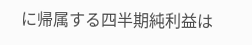に帰属する四半期純利益は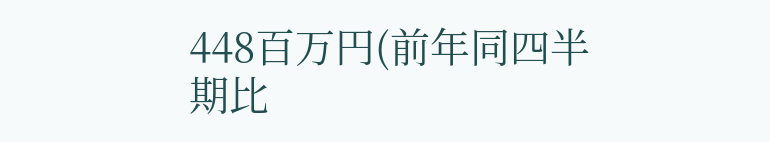448百万円(前年同四半期比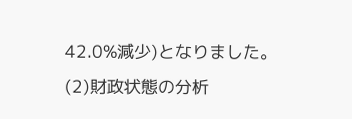42.0%減少)となりました。
(2)財政状態の分析